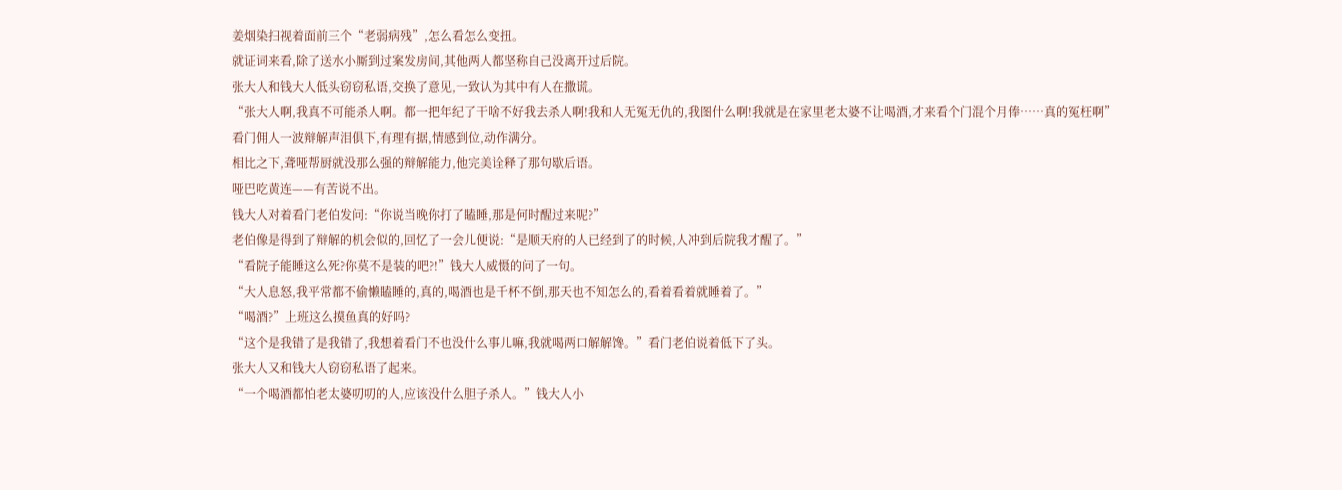姜烟染扫视着面前三个“老弱病残”,怎么看怎么变扭。
就证词来看,除了送水小厮到过案发房间,其他两人都坚称自己没离开过后院。
张大人和钱大人低头窃窃私语,交换了意见,一致认为其中有人在撒谎。
“张大人啊,我真不可能杀人啊。都一把年纪了干啥不好我去杀人啊!我和人无冤无仇的,我图什么啊!我就是在家里老太婆不让喝酒,才来看个门混个月俸……真的冤枉啊”
看门佣人一波辩解声泪俱下,有理有据,情感到位,动作满分。
相比之下,聋哑帮厨就没那么强的辩解能力,他完美诠释了那句歇后语。
哑巴吃黄连——有苦说不出。
钱大人对着看门老伯发问:“你说当晚你打了瞌睡,那是何时醒过来呢?”
老伯像是得到了辩解的机会似的,回忆了一会儿便说:“是顺天府的人已经到了的时候,人冲到后院我才醒了。”
“看院子能睡这么死?你莫不是装的吧?!”钱大人威慑的问了一句。
“大人息怒,我平常都不偷懒瞌睡的,真的,喝酒也是千杯不倒,那天也不知怎么的,看着看着就睡着了。”
“喝酒?”上班这么摸鱼真的好吗?
“这个是我错了是我错了,我想着看门不也没什么事儿嘛,我就喝两口解解馋。”看门老伯说着低下了头。
张大人又和钱大人窃窃私语了起来。
“一个喝酒都怕老太婆叨叨的人,应该没什么胆子杀人。”钱大人小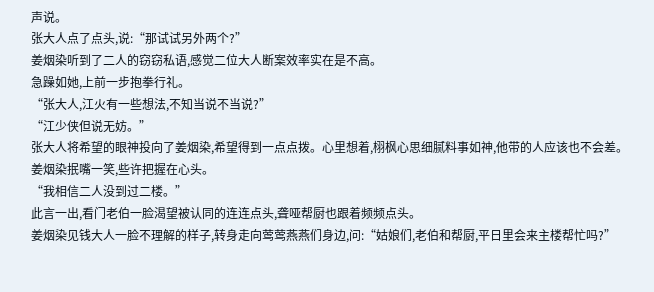声说。
张大人点了点头,说:“那试试另外两个?”
姜烟染听到了二人的窃窃私语,感觉二位大人断案效率实在是不高。
急躁如她,上前一步抱拳行礼。
“张大人,江火有一些想法,不知当说不当说?”
“江少侠但说无妨。”
张大人将希望的眼神投向了姜烟染,希望得到一点点拨。心里想着,栩枫心思细腻料事如神,他带的人应该也不会差。
姜烟染抿嘴一笑,些许把握在心头。
“我相信二人没到过二楼。”
此言一出,看门老伯一脸渴望被认同的连连点头,聋哑帮厨也跟着频频点头。
姜烟染见钱大人一脸不理解的样子,转身走向莺莺燕燕们身边,问:“姑娘们,老伯和帮厨,平日里会来主楼帮忙吗?”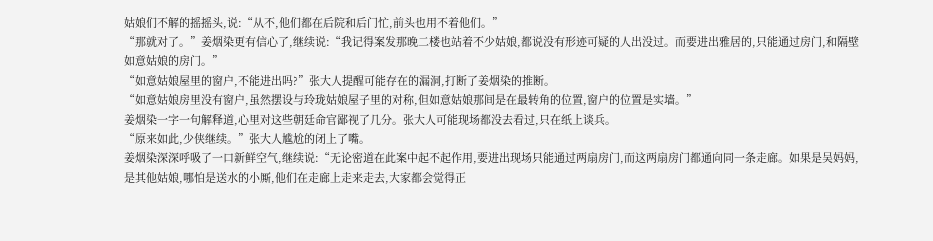姑娘们不解的摇摇头,说:“从不,他们都在后院和后门忙,前头也用不着他们。”
“那就对了。”姜烟染更有信心了,继续说:“我记得案发那晚二楼也站着不少姑娘,都说没有形迹可疑的人出没过。而要进出雅居的,只能通过房门,和隔壁如意姑娘的房门。”
“如意姑娘屋里的窗户,不能进出吗?”张大人提醒可能存在的漏洞,打断了姜烟染的推断。
“如意姑娘房里没有窗户,虽然摆设与玲珑姑娘屋子里的对称,但如意姑娘那间是在最转角的位置,窗户的位置是实墙。”
姜烟染一字一句解释道,心里对这些朝廷命官鄙视了几分。张大人可能现场都没去看过,只在纸上谈兵。
“原来如此,少侠继续。”张大人尴尬的闭上了嘴。
姜烟染深深呼吸了一口新鲜空气,继续说:“无论密道在此案中起不起作用,要进出现场只能通过两扇房门,而这两扇房门都通向同一条走廊。如果是吴妈妈,是其他姑娘,哪怕是送水的小厮,他们在走廊上走来走去,大家都会觉得正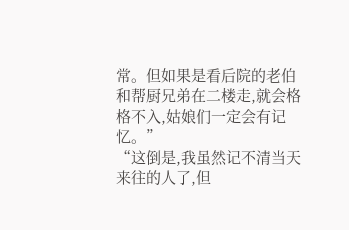常。但如果是看后院的老伯和帮厨兄弟在二楼走,就会格格不入,姑娘们一定会有记忆。”
“这倒是,我虽然记不清当天来往的人了,但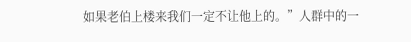如果老伯上楼来我们一定不让他上的。”人群中的一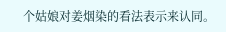个姑娘对姜烟染的看法表示来认同。